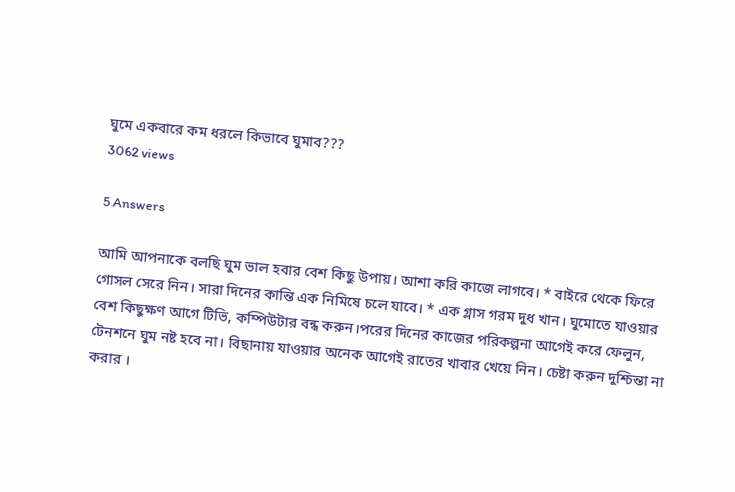ঘুমে একবারে কম ধরলে কিভাবে ঘুমাব???
3062 views

5 Answers

আমি আপনাকে বলছি ঘুম ভাল হবার বেশ কিছু উপায়। আশা করি কাজে লাগবে। * বাইরে থেকে ফিরে গোসল সেরে নিন। সারা দিনের কান্তি এক নিমিষে চলে যাবে। * এক গ্লাস গরম দুধ খান। ঘুমোতে যাওয়ার বেশ কিছুক্ষণ আগে টিভি, কম্পিউটার বন্ধ করুন।পরের দিনের কাজের পরিকল্পনা আগেই করে ফেলুন, টেনশনে ঘুম নষ্ট হবে না। বিছানায় যাওয়ার অনেক আগেই রাতের খাবার খেয়ে নিন। চেষ্টা করুন দুশ্চিন্তা না করার ।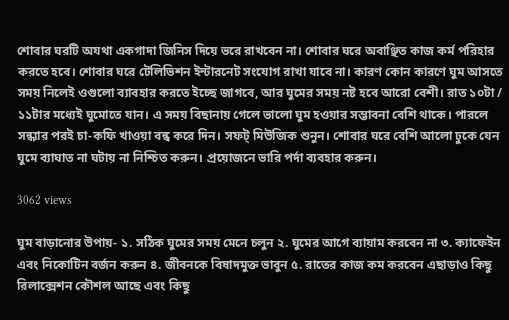শোবার ঘরটি অযথা একগাদা জিনিস দিয়ে ভরে রাখবেন না। শোবার ঘরে অবাঞ্ছিত কাজ কর্ম পরিহার করতে হবে। শোবার ঘরে টেলিভিশন ইন্টারনেট সংযোগ রাখা যাবে না। কারণ কোন কারণে ঘুম আসতে সময় নিলেই ওগুলো ব্যাবহার করতে ইচ্ছে জাগবে, আর ঘুমের সময় নষ্ট হবে আরো বেশী। রাত ১০টা / ১১টার মধ্যেই ঘুমোতে যান। এ সময় বিছানায় গেলে ভালো ঘুম হওয়ার সম্ভাবনা বেশি থাকে। পারলে সন্ধ্যার পরই চা-কফি খাওয়া বন্ধ করে দিন। সফট্ মিউজিক শুনুন। শোবার ঘরে বেশি আলো ঢুকে যেন ঘুমে ব্যাঘাত না ঘটায় না নিশ্চিত করুন। প্রয়োজনে ভারি পর্দা ব্যবহার করুন।

3062 views

ঘুম বাড়ানোর উপায়- ১. সঠিক ঘুমের সময় মেনে চলুন ২. ঘুমের আগে ব্যায়াম করবেন না ৩. ক্যাফেইন এবং নিকোটিন বর্জন করুন ৪. জীবনকে বিষাদমুক্ত ভাবুন ৫. রাতের কাজ কম করবেন এছাড়াও কিছু রিলাক্সেশন কৌশল আছে এবং কিছু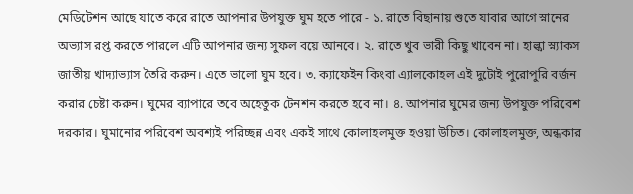মেডিটেশন আছে যাতে করে রাতে আপনার উপযুক্ত ঘুম হতে পারে - ১. রাতে বিছানায় শুতে যাবার আগে স্নানের অভ্যাস রপ্ত করতে পারলে এটি আপনার জন্য সুফল বয়ে আনবে। ২. রাতে খুব ভারী কিছু খাবেন না। হাল্কা স্ন্যাকস জাতীয় খাদ্যাভ্যাস তৈরি করুন। এতে ভালো ঘুম হবে। ৩. ক্যাফেইন কিংবা এ্যালকোহল এই দুটোই পুরোপুরি বর্জন করার চেষ্টা করুন। ঘুমের ব্যাপারে তবে অহেতুক টেনশন করতে হবে না। ৪. আপনার ঘুমের জন্য উপযুক্ত পরিবেশ দরকার। ঘুমানোর পরিবেশ অবশ্যই পরিচ্ছন্ন এবং একই সাথে কোলাহলমুক্ত হওয়া উচিত। কোলাহলমুক্ত, অন্ধকার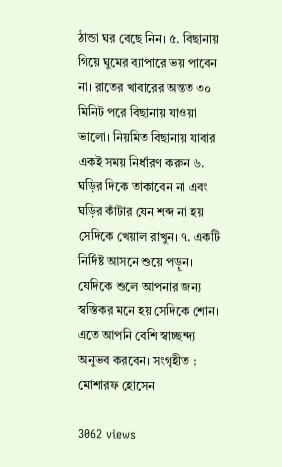ঠান্ডা ঘর বেছে নিন। ৫. বিছানায় গিয়ে ঘুমের ব্যাপারে ভয় পাবেন না। রাতের খাবারের অন্তত ৩০ মিনিট পরে বিছানায় যাওয়া ভালো। নিয়মিত বিছানায় যাবার একই সময় নির্ধারণ করুন ৬. ঘড়ির দিকে তাকাবেন না এবং ঘড়ির কাঁটার যেন শব্দ না হয় সেদিকে খেয়াল রাখুন। ৭. একটি নির্দিষ্ট আসনে শুয়ে পড়ূন। যেদিকে শুলে আপনার জন্য স্বস্তিকর মনে হয় সেদিকে শোন। এতে আপনি বেশি স্বাচ্ছন্দ্য অনুভব করবেন। সংগৃহীত : মোশারফ হোসেন

3062 views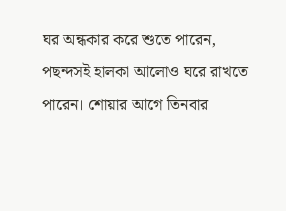ঘর অন্ধকার করে শুতে পারেন, পছন্দসই হালকা আলোও ঘরে রাখতে পারেন। শোয়ার আগে তিনবার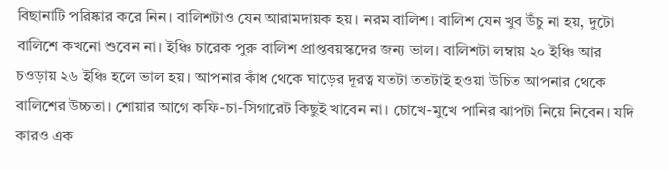বিছানাটি পরিষ্কার করে নিন। বালিশটাও যেন আরামদায়ক হয়। নরম বালিশ। বালিশ যেন খুব উঁচু না হয়, দুটো বালিশে কখনো শুবেন না। ইঞ্চি চারেক পুরু বালিশ প্রাপ্তবয়স্কদের জন্য ভাল। বালিশটা লম্বায় ২০ ইঞ্চি আর চওড়ায় ২৬ ইঞ্চি হলে ভাল হয়। আপনার কাঁধ থেকে ঘাড়ের দূরত্ব যতটা ততটাই হওয়া উচিত আপনার থেকে বালিশের উচ্চতা। শোয়ার আগে কফি-চা-সিগারেট কিছুই খাবেন না। চোখে-মুখে পানির ঝাপটা নিয়ে নিবেন। যদি কারও এক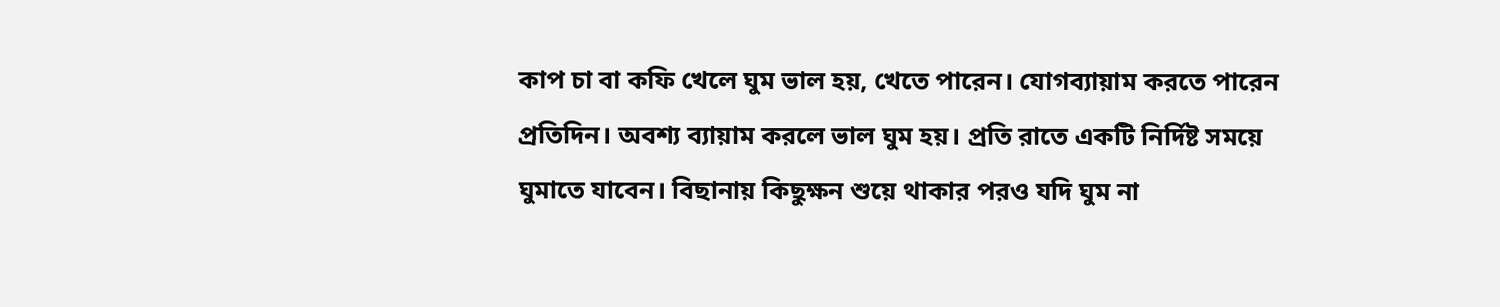কাপ চা বা কফি খেলে ঘুম ভাল হয়, খেতে পারেন। যোগব্যায়াম করতে পারেন প্রতিদিন। অবশ্য ব্যায়াম করলে ভাল ঘুম হয়। প্রতি রাতে একটি নির্দিষ্ট সময়ে ঘুমাতে যাবেন। বিছানায় কিছুক্ষন শুয়ে থাকার পরও যদি ঘুম না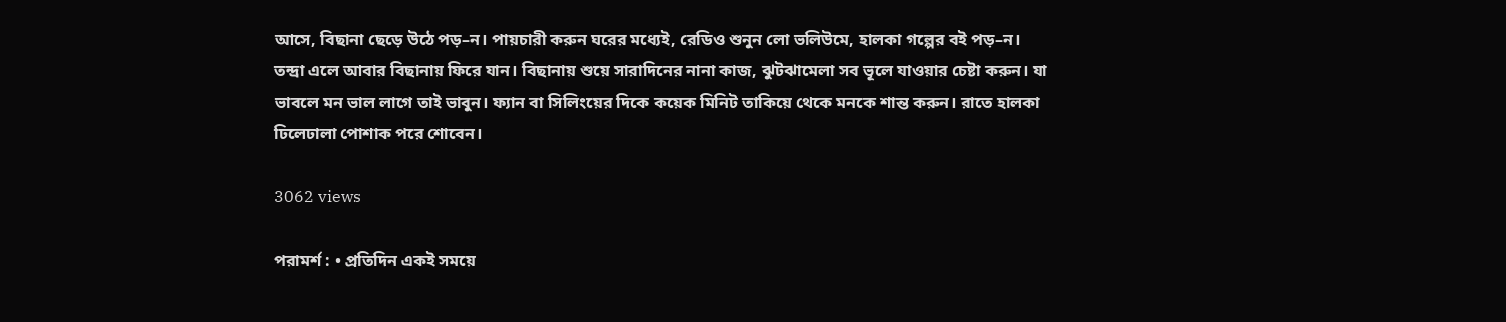আসে, বিছানা ছেড়ে উঠে পড়–ন। পায়চারী করুন ঘরের মধ্যেই, রেডিও শুনুন লো ভলিউমে, হালকা গল্পের বই পড়–ন। তন্দ্রা এলে আবার বিছানায় ফিরে যান। বিছানায় শুয়ে সারাদিনের নানা কাজ, ঝুটঝামেলা সব ভূলে যাওয়ার চেষ্টা করুন। যা ভাবলে মন ভাল লাগে তাই ভাবুন। ফ্যান বা সিলিংয়ের দিকে কয়েক মিনিট তাকিয়ে থেকে মনকে শান্ত করুন। রাতে হালকা ঢিলেঢালা পোশাক পরে শোবেন।

3062 views

পরামর্শ : • প্রতিদিন একই সময়ে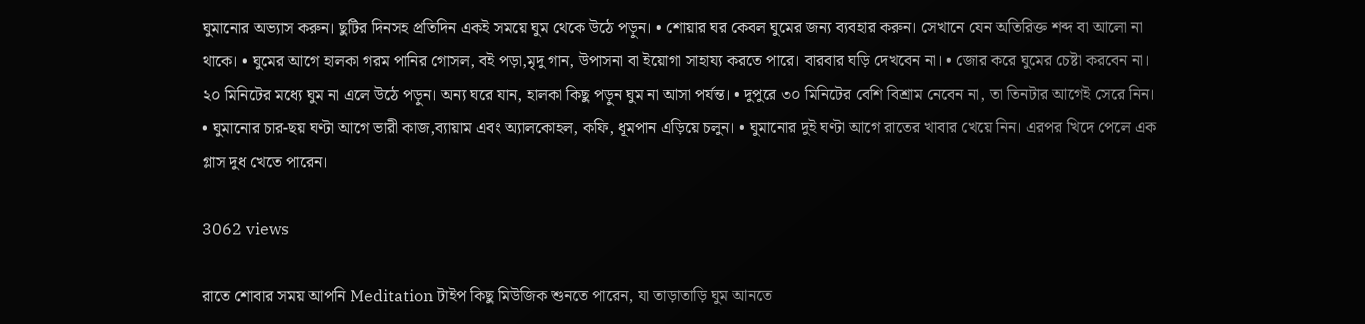ঘুমানোর অভ্যাস করুন। ছুটির দিনসহ প্রতিদিন একই সময়ে ঘুম থেকে উঠে পড়ুন। • শোয়ার ঘর কেবল ঘুমের জন্য ব্যবহার করুন। সেখানে যেন অতিরিক্ত শব্দ বা আলো না থাকে। • ঘুমের আগে হালকা গরম পানির গোসল, বই পড়া,মৃদু গান, উপাসনা বা ইয়োগা সাহায্য করতে পারে। বারবার ঘড়ি দেখবেন না। • জোর করে ঘুমের চেষ্টা করবেন না। ২০ মিনিটের মধ্যে ঘুম না এলে উঠে পড়ুন। অন্য ঘরে যান, হালকা কিছু পড়ুন ঘুম না আসা পর্যন্ত। • দুপুরে ৩০ মিনিটের বেশি বিশ্রাম নেবেন না, তা তিনটার আগেই সেরে নিন। • ঘুমানোর চার-ছয় ঘণ্টা আগে ভারী কাজ,ব্যায়াম এবং অ্যালকোহল, কফি, ধূমপান এড়িয়ে চলুন। • ঘুমানোর দুই ঘণ্টা আগে রাতের খাবার খেয়ে নিন। এরপর খিদে পেলে এক গ্লাস দুধ খেতে পারেন।

3062 views

রাতে শোবার সময় আপনি Meditation টাইপ কিছু মিউজিক শুনতে পারেন, যা তাড়াতাড়ি ঘুম আনতে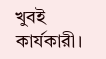খুবই কার্যকারী।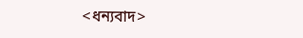<ধন্যবাদ>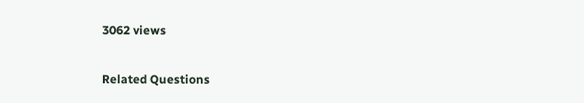3062 views

Related Questions